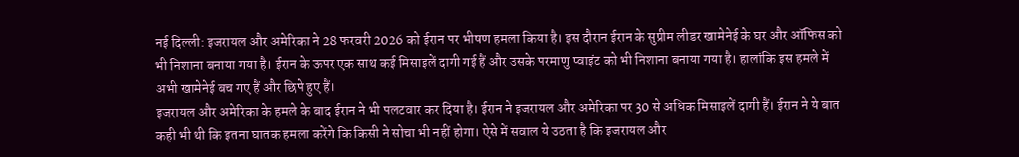नई दिल्ली: इजरायल और अमेरिका ने 28 फरवरी 2026 को ईरान पर भीषण हमला किया है। इस दौरान ईरान के सुप्रीम लीडर खामेनेई के घर और ऑफिस को भी निशाना बनाया गया है। ईरान के ऊपर एक साथ कई मिसाइलें दागी गई हैं और उसके परमाणु प्वाइंट को भी निशाना बनाया गया है। हालांकि इस हमले में अभी खामेनेई बच गए हैं और छिपे हुए हैं।
इजरायल और अमेरिका के हमले के बाद ईरान ने भी पलटवार कर दिया है। ईरान ने इजरायल और अमेरिका पर 30 से अधिक मिसाइलें दागी हैं। ईरान ने ये बात कही भी थी कि इतना घातक हमला करेंगे कि किसी ने सोचा भी नहीं होगा। ऐसे में सवाल ये उठता है कि इजरायल और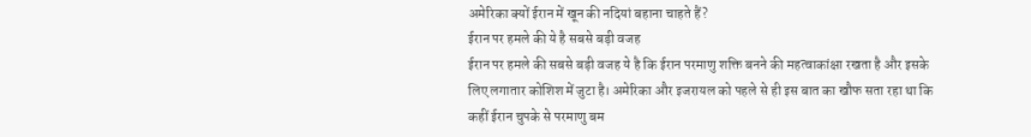अमेरिका क्यों ईरान में खून की नदियां बहाना चाहते हैं?
ईरान पर हमले की ये है सबसे बड़ी वजह
ईरान पर हमले की सबसे बड़ी वजह ये है कि ईरान परमाणु शक्ति बनने की महत्वाकांक्षा रखता है और इसके लिए लगातार कोशिश में जुटा है। अमेरिका और इजरायल को पहले से ही इस बात का खौफ सता रहा था कि कहीं ईरान चुपके से परमाणु बम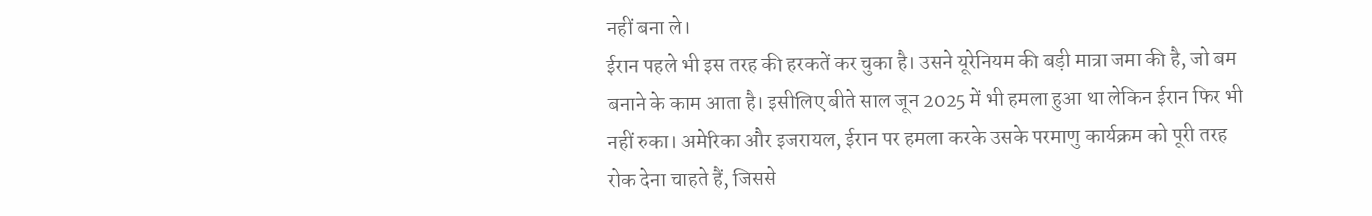नहीं बना ले।
ईरान पहले भी इस तरह की हरकतें कर चुका है। उसने यूरेनियम की बड़ी मात्रा जमा की है, जो बम बनाने के काम आता है। इसीलिए बीते साल जून 2025 में भी हमला हुआ था लेकिन ईरान फिर भी नहीं रुका। अमेरिका और इजरायल, ईरान पर हमला करके उसके परमाणु कार्यक्रम को पूरी तरह रोक देना चाहते हैं, जिससे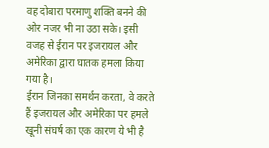वह दोबारा परमाणु शक्ति बनने की ओर नजर भी ना उठा सके। इसी वजह से ईरान पर इजरायल और अमेरिका द्वारा घातक हमला किया गया है।
ईरान जिनका समर्थन करता, वे करते हैं इजरायल और अमेरिका पर हमले
खूनी संघर्ष का एक कारण ये भी है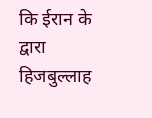कि ईरान के द्वारा हिजबुल्लाह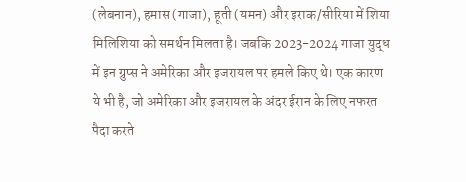(लेबनान), हमास (गाजा), हूती (यमन) और इराक/सीरिया में शिया मिलिशिया को समर्थन मिलता है। जबकि 2023-2024 गाजा युद्ध में इन ग्रुप्स ने अमेरिका और इजरायल पर हमले किए थे। एक कारण ये भी है, जो अमेरिका और इजरायल के अंदर ईरान के लिए नफरत पैदा करते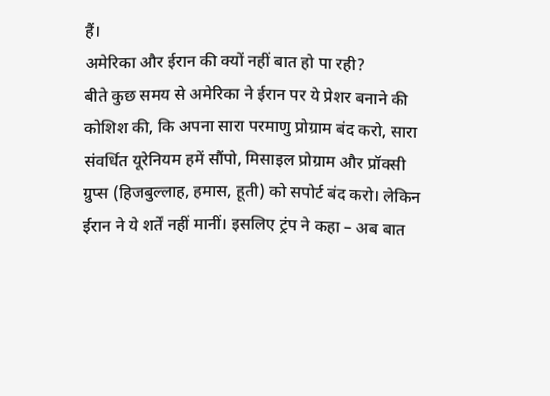हैं।
अमेरिका और ईरान की क्यों नहीं बात हो पा रही?
बीते कुछ समय से अमेरिका ने ईरान पर ये प्रेशर बनाने की कोशिश की, कि अपना सारा परमाणु प्रोग्राम बंद करो, सारा संवर्धित यूरेनियम हमें सौंपो, मिसाइल प्रोग्राम और प्रॉक्सी ग्रुप्स (हिजबुल्लाह, हमास, हूती) को सपोर्ट बंद करो। लेकिन ईरान ने ये शर्तें नहीं मानीं। इसलिए ट्रंप ने कहा – अब बात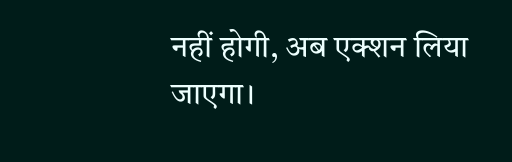नहीं होगी, अब एक्शन लिया जाएगा।